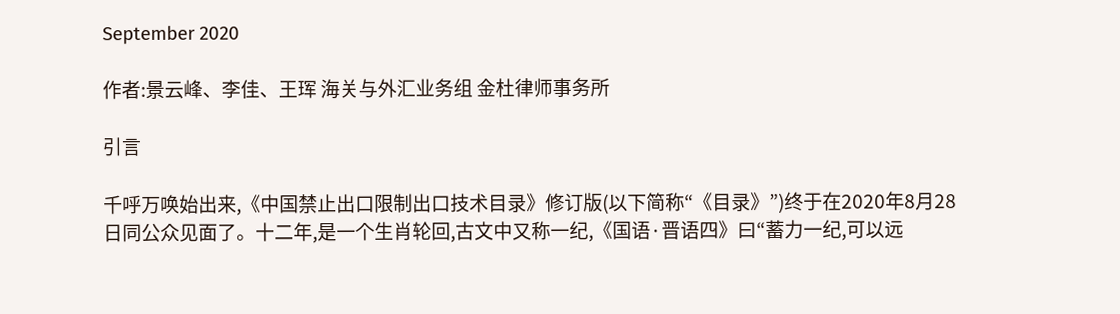September 2020

作者:景云峰、李佳、王珲 海关与外汇业务组 金杜律师事务所

引言

千呼万唤始出来,《中国禁止出口限制出口技术目录》修订版(以下简称“《目录》”)终于在2020年8月28日同公众见面了。十二年,是一个生肖轮回,古文中又称一纪,《国语·晋语四》曰“蓄力一纪,可以远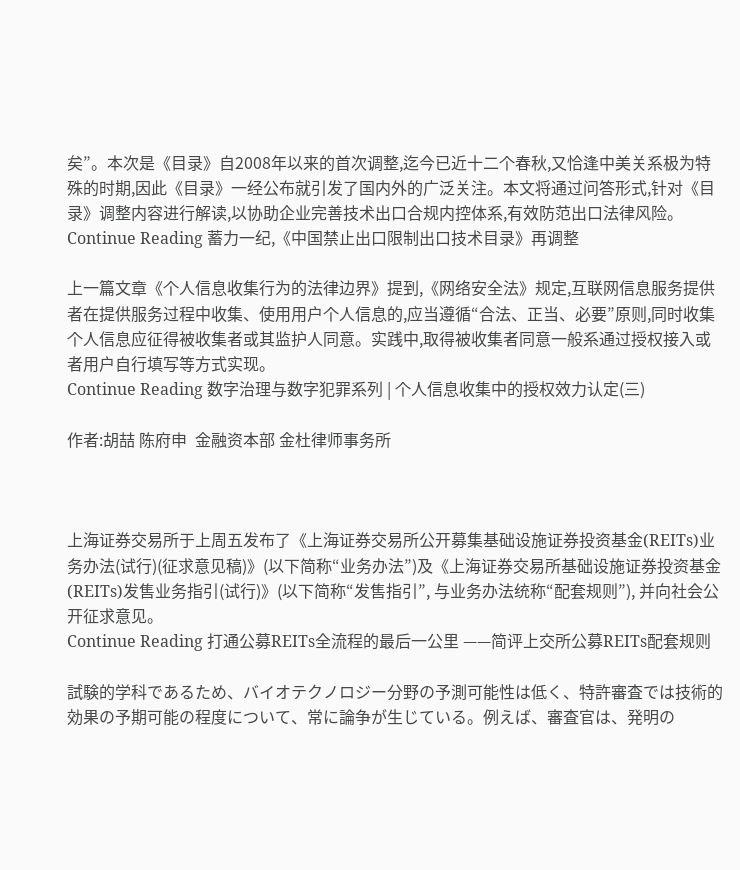矣”。本次是《目录》自2008年以来的首次调整,迄今已近十二个春秋,又恰逢中美关系极为特殊的时期,因此《目录》一经公布就引发了国内外的广泛关注。本文将通过问答形式,针对《目录》调整内容进行解读,以协助企业完善技术出口合规内控体系,有效防范出口法律风险。
Continue Reading 蓄力一纪,《中国禁止出口限制出口技术目录》再调整

上一篇文章《个人信息收集行为的法律边界》提到,《网络安全法》规定,互联网信息服务提供者在提供服务过程中收集、使用用户个人信息的,应当遵循“合法、正当、必要”原则,同时收集个人信息应征得被收集者或其监护人同意。实践中,取得被收集者同意一般系通过授权接入或者用户自行填写等方式实现。
Continue Reading 数字治理与数字犯罪系列 | 个人信息收集中的授权效力认定(三)

作者:胡喆 陈府申  金融资本部 金杜律师事务所



上海证券交易所于上周五发布了《上海证券交易所公开募集基础设施证券投资基金(REITs)业务办法(试行)(征求意见稿)》(以下简称“业务办法”)及《上海证券交易所基础设施证券投资基金(REITs)发售业务指引(试行)》(以下简称“发售指引”, 与业务办法统称“配套规则”), 并向社会公开征求意见。
Continue Reading 打通公募REITs全流程的最后一公里 ——简评上交所公募REITs配套规则

試験的学科であるため、バイオテクノロジー分野の予測可能性は低く、特許審査では技術的効果の予期可能の程度について、常に論争が生じている。例えば、審査官は、発明の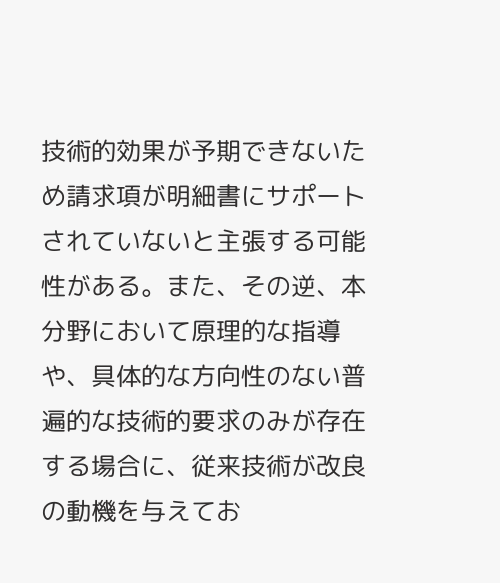技術的効果が予期できないため請求項が明細書にサポートされていないと主張する可能性がある。また、その逆、本分野において原理的な指導や、具体的な方向性のない普遍的な技術的要求のみが存在する場合に、従来技術が改良の動機を与えてお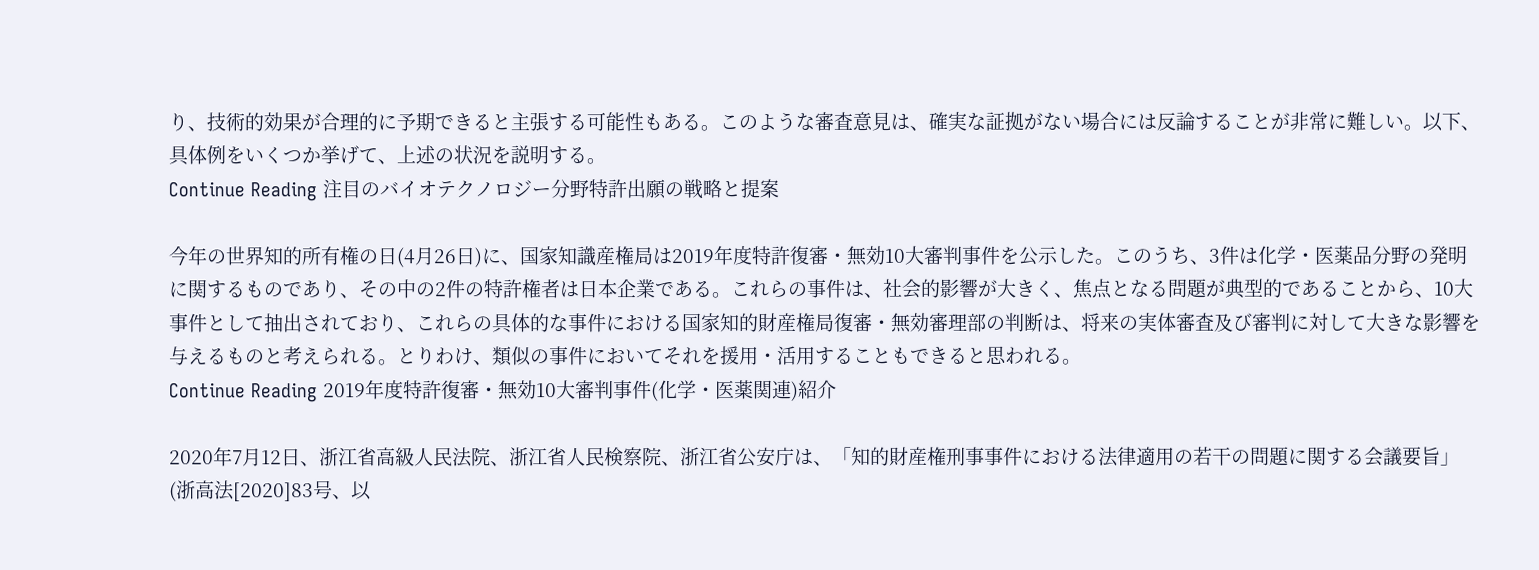り、技術的効果が合理的に予期できると主張する可能性もある。このような審査意見は、確実な証拠がない場合には反論することが非常に難しい。以下、具体例をいくつか挙げて、上述の状況を説明する。
Continue Reading 注目のバイオテクノロジー分野特許出願の戦略と提案

今年の世界知的所有権の日(4月26日)に、国家知識産権局は2019年度特許復審・無効10大審判事件を公示した。このうち、3件は化学・医薬品分野の発明に関するものであり、その中の2件の特許権者は日本企業である。これらの事件は、社会的影響が大きく、焦点となる問題が典型的であることから、10大事件として抽出されており、これらの具体的な事件における国家知的財産権局復審・無効審理部の判断は、将来の実体審査及び審判に対して大きな影響を与えるものと考えられる。とりわけ、類似の事件においてそれを援用・活用することもできると思われる。
Continue Reading 2019年度特許復審・無効10大審判事件(化学・医薬関連)紹介

2020年7月12日、浙江省高級人民法院、浙江省人民検察院、浙江省公安庁は、「知的財産権刑事事件における法律適用の若干の問題に関する会議要旨」(浙高法[2020]83号、以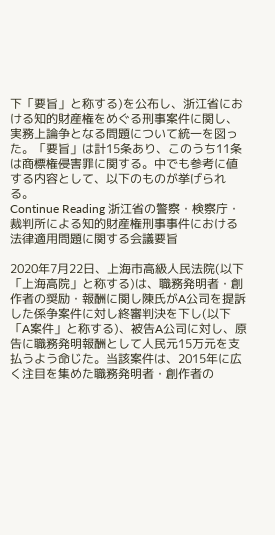下「要旨」と称する)を公布し、浙江省における知的財産権をめぐる刑事案件に関し、実務上論争となる問題について統一を図った。「要旨」は計15条あり、このうち11条は商標権侵害罪に関する。中でも参考に値する内容として、以下のものが挙げられる。
Continue Reading 浙江省の警察・検察庁・裁判所による知的財産権刑事事件における法律適用問題に関する会議要旨

2020年7月22日、上海市高級人民法院(以下「上海高院」と称する)は、職務発明者・創作者の奨励・報酬に関し陳氏がA公司を提訴した係争案件に対し終審判決を下し(以下「A案件」と称する)、被告A公司に対し、原告に職務発明報酬として人民元15万元を支払うよう命じた。当該案件は、2015年に広く注目を集めた職務発明者・創作者の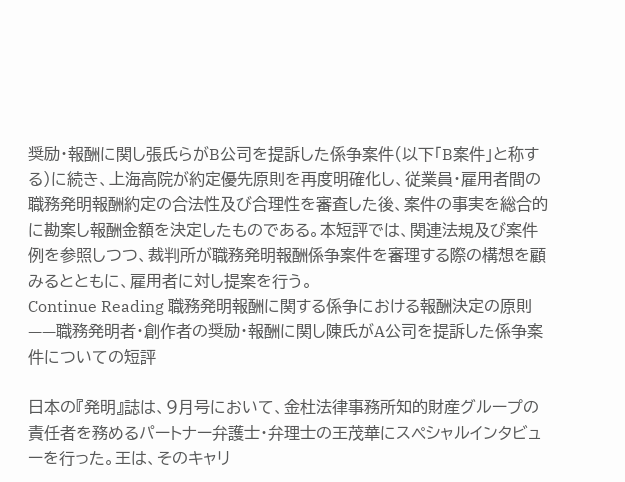奨励・報酬に関し張氏らがB公司を提訴した係争案件(以下「B案件」と称する)に続き、上海高院が約定優先原則を再度明確化し、従業員・雇用者間の職務発明報酬約定の合法性及び合理性を審査した後、案件の事実を総合的に勘案し報酬金額を決定したものである。本短評では、関連法規及び案件例を参照しつつ、裁判所が職務発明報酬係争案件を審理する際の構想を顧みるとともに、雇用者に対し提案を行う。
Continue Reading 職務発明報酬に関する係争における報酬決定の原則——職務発明者・創作者の奨励・報酬に関し陳氏がA公司を提訴した係争案件についての短評

日本の『発明』誌は、9月号において、金杜法律事務所知的財産グループの責任者を務めるパートナー弁護士・弁理士の王茂華にスペシャルインタビューを行った。王は、そのキャリ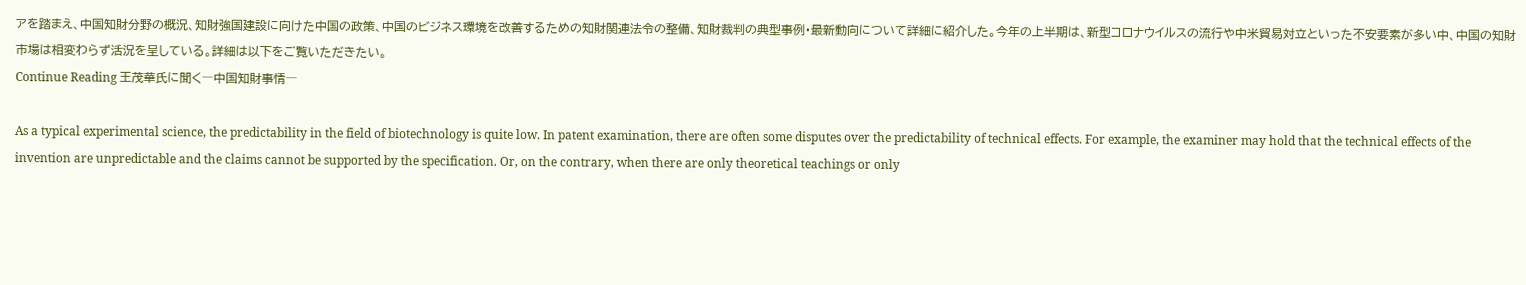アを踏まえ、中国知財分野の概況、知財強国建設に向けた中国の政策、中国のビジネス環境を改善するための知財関連法令の整備、知財裁判の典型事例・最新動向について詳細に紹介した。今年の上半期は、新型コロナウイルスの流行や中米貿易対立といった不安要素が多い中、中国の知財市場は相変わらず活況を呈している。詳細は以下をご覧いただきたい。
Continue Reading 王茂華氏に聞く―中国知財事情―

As a typical experimental science, the predictability in the field of biotechnology is quite low. In patent examination, there are often some disputes over the predictability of technical effects. For example, the examiner may hold that the technical effects of the invention are unpredictable and the claims cannot be supported by the specification. Or, on the contrary, when there are only theoretical teachings or only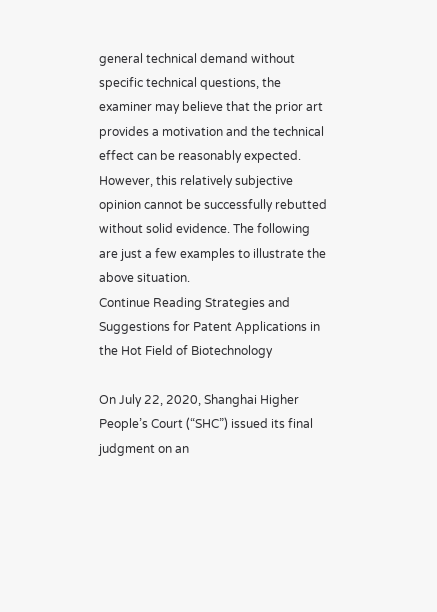general technical demand without specific technical questions, the examiner may believe that the prior art provides a motivation and the technical effect can be reasonably expected. However, this relatively subjective opinion cannot be successfully rebutted without solid evidence. The following are just a few examples to illustrate the above situation.
Continue Reading Strategies and Suggestions for Patent Applications in the Hot Field of Biotechnology

On July 22, 2020, Shanghai Higher People’s Court (“SHC”) issued its final judgment on an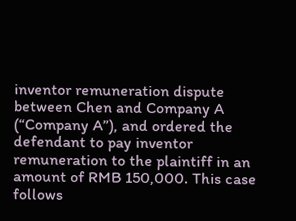inventor remuneration dispute between Chen and Company A (“Company A”), and ordered the defendant to pay inventor remuneration to the plaintiff in an amount of RMB 150,000. This case follows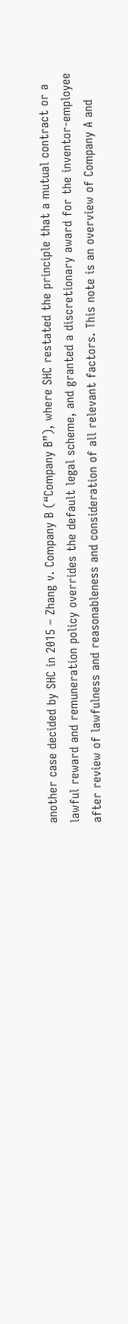another case decided by SHC in 2015 – Zhang v. Company B (“Company B”), where SHC restated the principle that a mutual contract or a lawful reward and remuneration policy overrides the default legal scheme, and granted a discretionary award for the inventor-employee after review of lawfulness and reasonableness and consideration of all relevant factors. This note is an overview of Company A and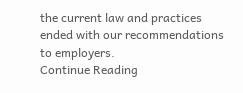the current law and practices ended with our recommendations to employers.
Continue Reading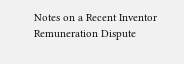Notes on a Recent Inventor Remuneration Dispute